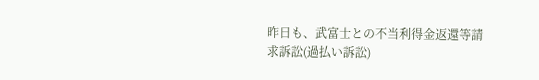昨日も、武富士との不当利得金返還等請求訴訟(過払い訴訟)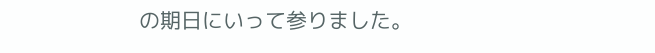の期日にいって参りました。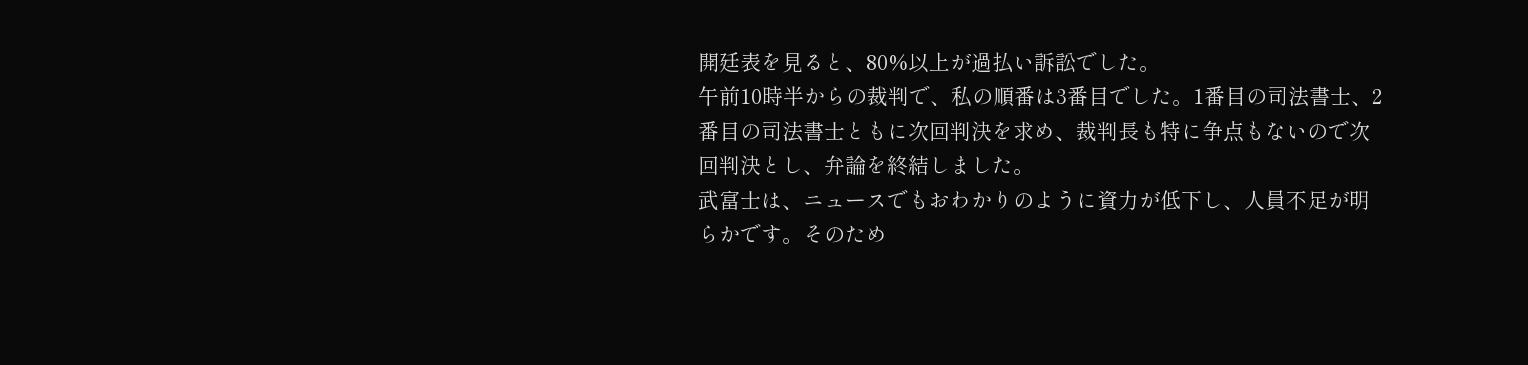開廷表を見ると、80%以上が過払い訴訟でした。
午前10時半からの裁判で、私の順番は3番目でした。1番目の司法書士、2番目の司法書士ともに次回判決を求め、裁判長も特に争点もないので次回判決とし、弁論を終結しました。
武富士は、ニュースでもおわかりのように資力が低下し、人員不足が明らかです。そのため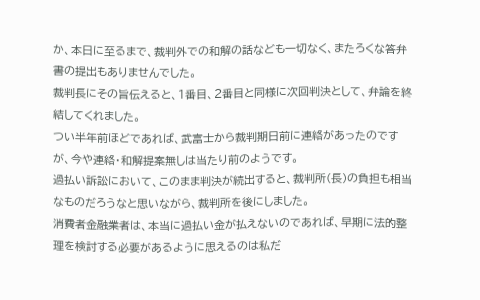か、本日に至るまで、裁判外での和解の話なども一切なく、またろくな答弁書の提出もありませんでした。
裁判長にその旨伝えると、1番目、2番目と同様に次回判決として、弁論を終結してくれました。
つい半年前ほどであれば、武富士から裁判期日前に連絡があったのですが、今や連絡・和解提案無しは当たり前のようです。
過払い訴訟において、このまま判決が続出すると、裁判所(長)の負担も相当なものだろうなと思いながら、裁判所を後にしました。
消費者金融業者は、本当に過払い金が払えないのであれば、早期に法的整理を検討する必要があるように思えるのは私だ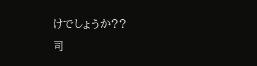けでしょうか??
司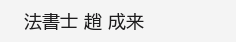法書士 趙 成来